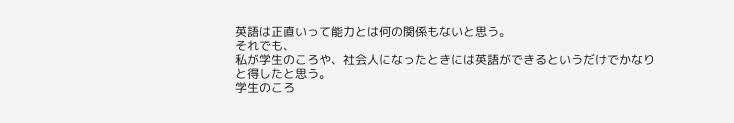英語は正直いって能力とは何の関係もないと思う。
それでも、
私が学生のころや、社会人になったときには英語ができるというだけでかなりと得したと思う。
学生のころ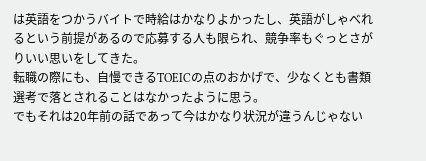は英語をつかうバイトで時給はかなりよかったし、英語がしゃべれるという前提があるので応募する人も限られ、競争率もぐっとさがりいい思いをしてきた。
転職の際にも、自慢できるTOEICの点のおかげで、少なくとも書類選考で落とされることはなかったように思う。
でもそれは20年前の話であって今はかなり状況が違うんじゃない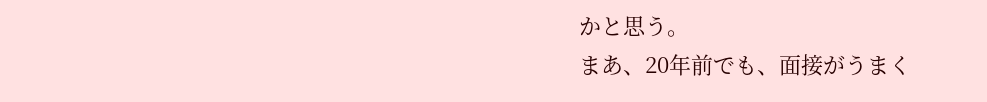かと思う。
まあ、20年前でも、面接がうまく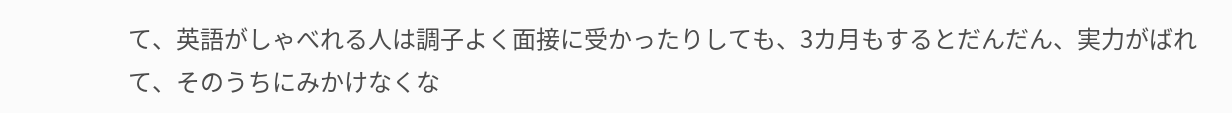て、英語がしゃべれる人は調子よく面接に受かったりしても、3カ月もするとだんだん、実力がばれて、そのうちにみかけなくな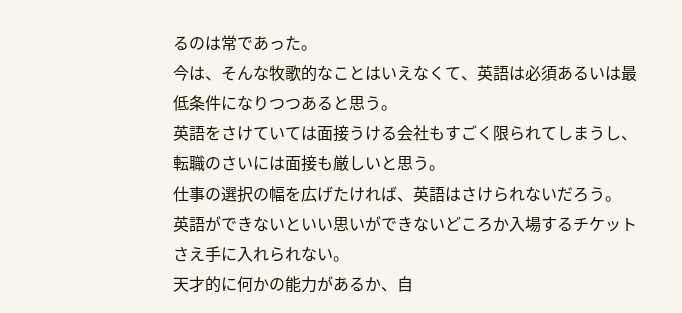るのは常であった。
今は、そんな牧歌的なことはいえなくて、英語は必須あるいは最低条件になりつつあると思う。
英語をさけていては面接うける会社もすごく限られてしまうし、転職のさいには面接も厳しいと思う。
仕事の選択の幅を広げたければ、英語はさけられないだろう。
英語ができないといい思いができないどころか入場するチケットさえ手に入れられない。
天才的に何かの能力があるか、自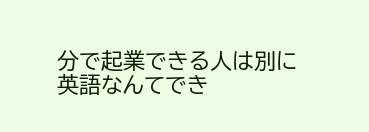分で起業できる人は別に英語なんてでき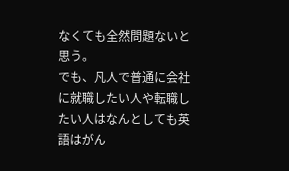なくても全然問題ないと思う。
でも、凡人で普通に会社に就職したい人や転職したい人はなんとしても英語はがん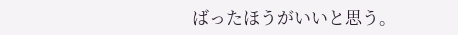ばったほうがいいと思う。